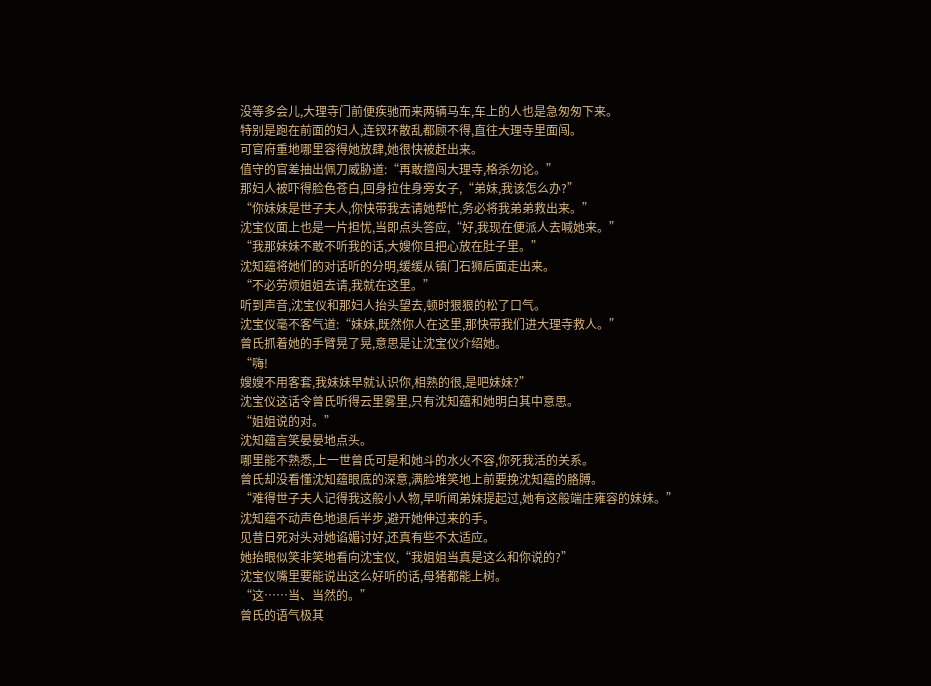没等多会儿,大理寺门前便疾驰而来两辆马车,车上的人也是急匆匆下来。
特别是跑在前面的妇人,连钗环散乱都顾不得,直往大理寺里面闯。
可官府重地哪里容得她放肆,她很快被赶出来。
值守的官差抽出佩刀威胁道:“再敢擅闯大理寺,格杀勿论。”
那妇人被吓得脸色苍白,回身拉住身旁女子,“弟妹,我该怎么办?”
“你妹妹是世子夫人,你快带我去请她帮忙,务必将我弟弟救出来。”
沈宝仪面上也是一片担忧,当即点头答应,“好,我现在便派人去喊她来。”
“我那妹妹不敢不听我的话,大嫂你且把心放在肚子里。”
沈知蕴将她们的对话听的分明,缓缓从镇门石狮后面走出来。
“不必劳烦姐姐去请,我就在这里。”
听到声音,沈宝仪和那妇人抬头望去,顿时狠狠的松了口气。
沈宝仪毫不客气道:“妹妹,既然你人在这里,那快带我们进大理寺救人。”
曾氏抓着她的手臂晃了晃,意思是让沈宝仪介绍她。
“嗨!
嫂嫂不用客套,我妹妹早就认识你,相熟的很,是吧妹妹?”
沈宝仪这话令曾氏听得云里雾里,只有沈知蕴和她明白其中意思。
“姐姐说的对。”
沈知蕴言笑晏晏地点头。
哪里能不熟悉,上一世曾氏可是和她斗的水火不容,你死我活的关系。
曾氏却没看懂沈知蕴眼底的深意,满脸堆笑地上前要挽沈知蕴的胳膊。
“难得世子夫人记得我这般小人物,早听闻弟妹提起过,她有这般端庄雍容的妹妹。”
沈知蕴不动声色地退后半步,避开她伸过来的手。
见昔日死对头对她谄媚讨好,还真有些不太适应。
她抬眼似笑非笑地看向沈宝仪,“我姐姐当真是这么和你说的?”
沈宝仪嘴里要能说出这么好听的话,母猪都能上树。
“这……当、当然的。”
曾氏的语气极其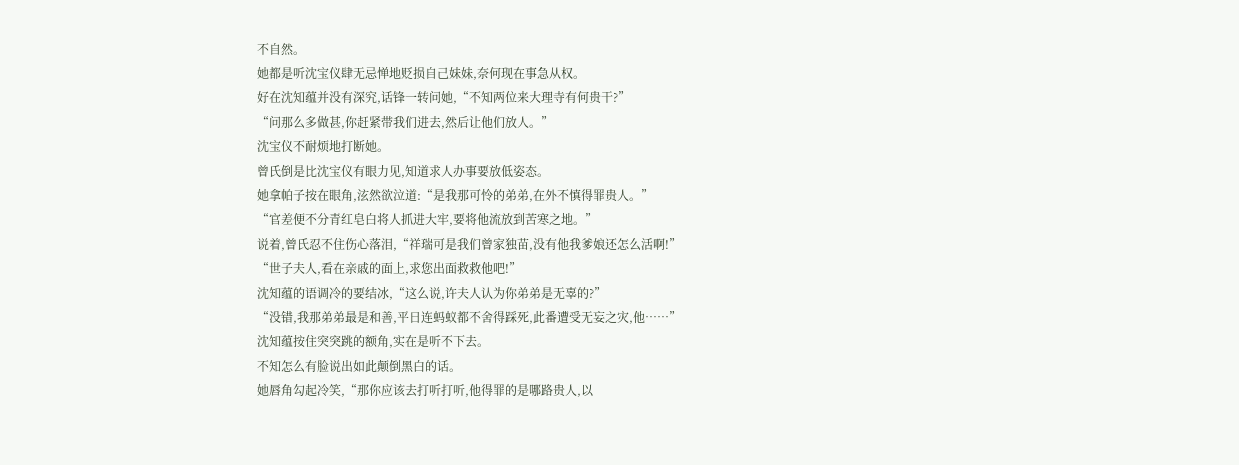不自然。
她都是听沈宝仪肆无忌惮地贬损自己妹妹,奈何现在事急从权。
好在沈知蕴并没有深究,话锋一转问她,“不知两位来大理寺有何贵干?”
“问那么多做甚,你赶紧带我们进去,然后让他们放人。”
沈宝仪不耐烦地打断她。
曾氏倒是比沈宝仪有眼力见,知道求人办事要放低姿态。
她拿帕子按在眼角,泫然欲泣道:“是我那可怜的弟弟,在外不慎得罪贵人。”
“官差便不分青红皂白将人抓进大牢,要将他流放到苦寒之地。”
说着,曾氏忍不住伤心落泪,“祥瑞可是我们曾家独苗,没有他我爹娘还怎么活啊!”
“世子夫人,看在亲戚的面上,求您出面救救他吧!”
沈知蕴的语调冷的要结冰,“这么说,许夫人认为你弟弟是无辜的?”
“没错,我那弟弟最是和善,平日连蚂蚁都不舍得踩死,此番遭受无妄之灾,他……”
沈知蕴按住突突跳的额角,实在是听不下去。
不知怎么有脸说出如此颠倒黑白的话。
她唇角勾起冷笑,“那你应该去打听打听,他得罪的是哪路贵人,以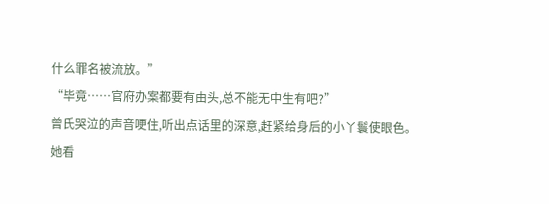什么罪名被流放。”
“毕竟……官府办案都要有由头,总不能无中生有吧?”
曾氏哭泣的声音哽住,听出点话里的深意,赶紧给身后的小丫鬟使眼色。
她看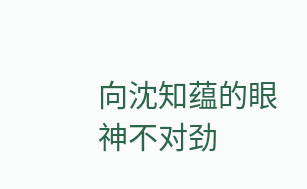向沈知蕴的眼神不对劲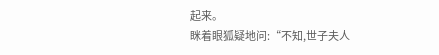起来。
眯着眼狐疑地问:“不知,世子夫人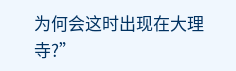为何会这时出现在大理寺?”